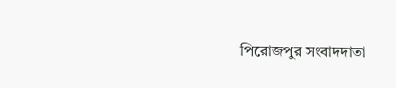পিরোজপুর সংবাদদাতা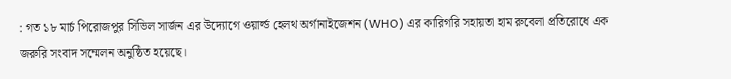: গত ১৮ মার্চ পিরোজপুর সিভিল সার্জন এর উদ্যোগে ওয়ার্ল্ড হেলথ অর্গানাইজেশন (WHO) এর কারিগরি সহায়তা হাম রুবেলা প্রতিরোধে এক জরুরি সংবাদ সম্মেলন অনুষ্ঠিত হয়েছে।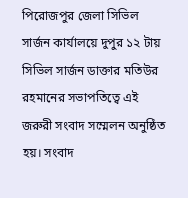পিরোজপুর জেলা সিভিল সার্জন কার্যালয়ে দুপুর ১২ টায় সিভিল সার্জন ডাক্তার মতিউর রহমানের সভাপতিত্বে এই জরুরী সংবাদ সম্মেলন অনুষ্ঠিত হয়। সংবাদ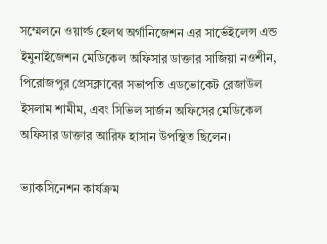সম্মেলনে ওয়ার্ল্ড হেলথ অর্গানিজেশন এর সার্ভেইলেন্স এন্ড ইমুনাইজেশন মেডিকেল অফিসার ডাক্তার সাজিয়া নওশীন, পিরোজপুর প্রেসক্লাবের সভাপতি এডভোকেট রেজাউল ইসলাম শামীম, এবং সিভিল সার্জন অফিসের মেডিকেল অফিসার ডাক্তার আরিফ হাসান উপস্থিত ছিলেন।

ভ্যাকসিনেশন কার্যক্রম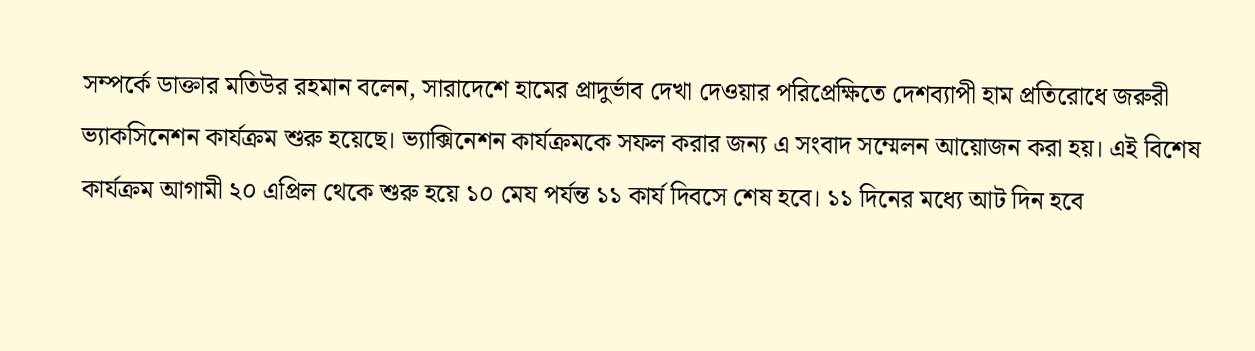সম্পর্কে ডাক্তার মতিউর রহমান বলেন, সারাদেশে হামের প্রাদুর্ভাব দেখা দেওয়ার পরিপ্রেক্ষিতে দেশব্যাপী হাম প্রতিরোধে জরুরী ভ্যাকসিনেশন কার্যক্রম শুরু হয়েছে। ভ্যাক্সিনেশন কার্যক্রমকে সফল করার জন্য এ সংবাদ সম্মেলন আয়োজন করা হয়। এই বিশেষ কার্যক্রম আগামী ২০ এপ্রিল থেকে শুরু হয়ে ১০ মেয পর্যন্ত ১১ কার্য দিবসে শেষ হবে। ১১ দিনের মধ্যে আট দিন হবে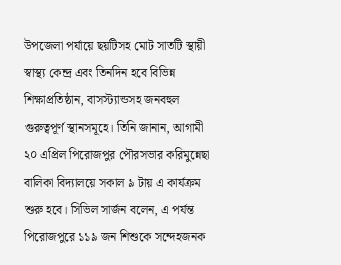উপজেলা পর্যায়ে ছয়টিসহ মোট সাতটি স্থায়ী স্বাস্থ্য কেন্দ্র এবং তিনদিন হবে বিভিন্ন শিক্ষাপ্রতিষ্ঠান, বাসস্ট্যান্ডসহ জনবহুল গুরুত্বপূর্ণ স্থানসমূহে। তিনি জানান, আগামী ২০ এপ্রিল পিরোজপুর পৌরসভার করিমুন্নেছা বালিকা বিদ্যালয়ে সকাল ৯ টায় এ কার্যক্রম শুরু হবে। সিভিল সার্জন বলেন, এ পর্যন্ত পিরোজপুরে ১১৯ জন শিশুকে সন্দেহজনক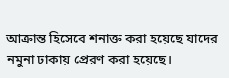আক্রান্ত হিসেবে শনাক্ত করা হয়েছে যাদের নমুনা ঢাকায় প্রেরণ করা হয়েছে।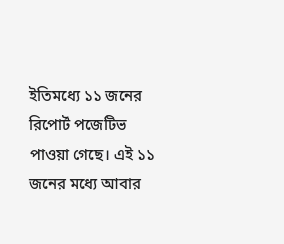ইতিমধ্যে ১১ জনের রিপোর্ট পজেটিভ পাওয়া গেছে। এই ১১ জনের মধ্যে আবার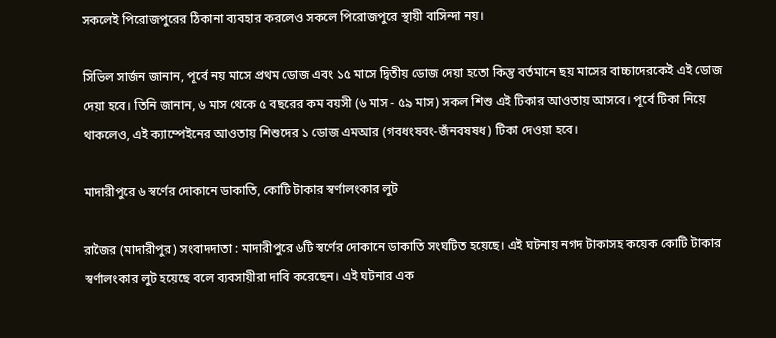সকলেই পিরোজপুরের ঠিকানা ব্যবহার করলেও সকলে পিরোজপুরে স্থায়ী বাসিন্দা নয়।

সিভিল সার্জন জানান, পূর্বে নয় মাসে প্রথম ডোজ এবং ১৫ মাসে দ্বিতীয় ডোজ দেয়া হতো কিন্তু বর্তমানে ছয় মাসের বাচ্চাদেরকেই এই ডোজ দেয়া হবে। তিনি জানান, ৬ মাস থেকে ৫ বছরের কম বয়সী (৬ মাস - ৫৯ মাস) সকল শিশু এই টিকার আওতায় আসবে। পূর্বে টিকা নিয়ে থাকলেও, এই ক্যাম্পেইনের আওতায় শিশুদের ১ ডোজ এমআর (গবধংষবং-জঁনবষষধ) টিকা দেওয়া হবে।

মাদারীপুরে ৬ স্বর্ণের দোকানে ডাকাতি, কোটি টাকার স্বর্ণালংকার লুট

রাজৈর (মাদারীপুর) সংবাদদাতা : মাদারীপুরে ৬টি স্বর্ণের দোকানে ডাকাতি সংঘটিত হয়েছে। এই ঘটনায় নগদ টাকাসহ কয়েক কোটি টাকার স্বর্ণালংকার লুট হয়েছে বলে ব্যবসায়ীরা দাবি করেছেন। এই ঘটনার এক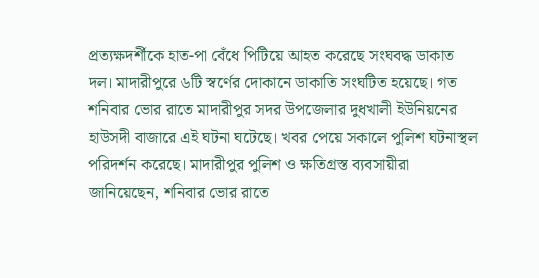প্রত্যক্ষদর্শীকে হাত-পা বেঁধে পিটিয়ে আহত করেছে সংঘবদ্ধ ডাকাত দল। মাদারীপুরে ৬টি স্বর্ণের দোকানে ডাকাতি সংঘটিত হয়েছে। গত শনিবার ভোর রাতে মাদারীপুর সদর উপজেলার দুধখালী ইউনিয়নের হাউসদী বাজারে এই ঘটনা ঘটেছে। খবর পেয়ে সকালে পুলিশ ঘটনাস্থল পরিদর্শন করেছে। মাদারীপুর পুলিশ ও ক্ষতিগ্রস্ত ব্যবসায়ীরা জানিয়েছেন, শনিবার ভোর রাতে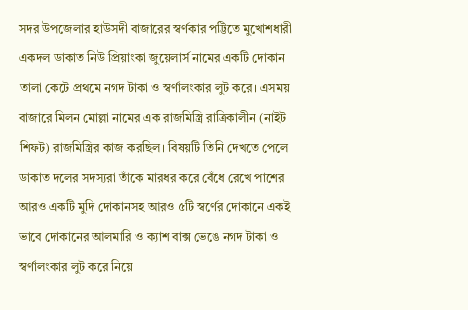সদর উপজেলার হাউসদী বাজারের স্বর্ণকার পট্টিতে মুখোশধারী একদল ডাকাত নিউ প্রিয়াংকা জুয়েলার্স নামের একটি দোকান তালা কেটে প্রথমে নগদ টাকা ও স্বর্ণালংকার লুট করে। এসময় বাজারে মিলন মোল্লা নামের এক রাজমিস্ত্রি রাত্রিকালীন (নাইট শিফট) রাজমিস্ত্রির কাজ করছিল। বিষয়টি তিনি দেখতে পেলে ডাকাত দলের সদস্যরা তাঁকে মারধর করে বেঁধে রেখে পাশের আরও একটি মুদি দোকানসহ আরও ৫টি স্বর্ণের দোকানে একই ভাবে দোকানের আলমারি ও ক্যাশ বাক্স ভেঙে নগদ টাকা ও স্বর্ণালংকার লুট করে নিয়ে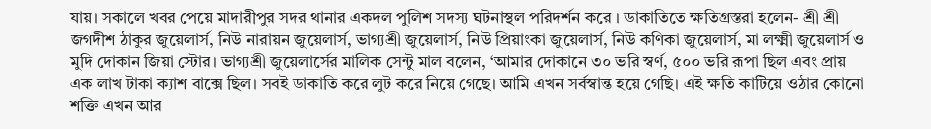যায়। সকালে খবর পেয়ে মাদারীপুর সদর থানার একদল পুলিশ সদস্য ঘটনাস্থল পরিদর্শন করে । ডাকাতিতে ক্ষতিগ্রস্তরা হলেন- শ্রী শ্রী জগদীশ ঠাকুর জুয়েলার্স, নিউ নারায়ন জুয়েলার্স, ভাগ্যশ্রী জুয়েলার্স, নিউ প্রিয়াংকা জুয়েলার্স, নিউ কণিকা জুয়েলার্স, মা লক্ষ্মী জুয়েলার্স ও মুদি দোকান জিয়া স্টোর। ভাগ্যশ্রী জুয়েলার্সের মালিক সেন্টু মাল বলেন, ‘আমার দোকানে ৩০ ভরি স্বর্ণ, ৫০০ ভরি রূপা ছিল এবং প্রায় এক লাখ টাকা ক্যাশ বাক্সে ছিল। সবই ডাকাতি করে লুট করে নিয়ে গেছে। আমি এখন সর্বস্বান্ত হয়ে গেছি। এই ক্ষতি কাটিয়ে ওঠার কোনো শক্তি এখন আর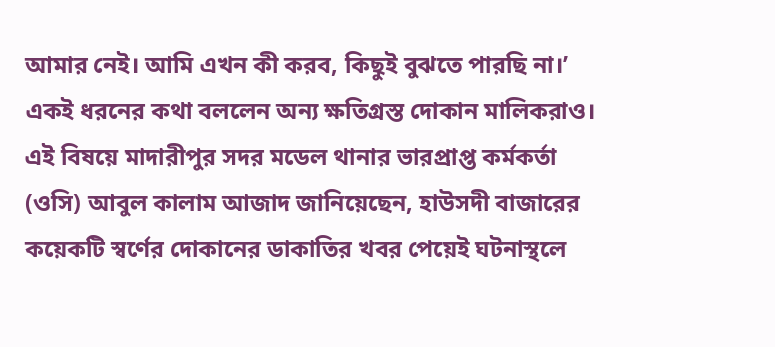আমার নেই। আমি এখন কী করব, কিছুই বুঝতে পারছি না।’ একই ধরনের কথা বললেন অন্য ক্ষতিগ্রস্ত দোকান মালিকরাও। এই বিষয়ে মাদারীপুর সদর মডেল থানার ভারপ্রাপ্ত কর্মকর্তা (ওসি) আবুল কালাম আজাদ জানিয়েছেন, হাউসদী বাজারের কয়েকটি স্বর্ণের দোকানের ডাকাতির খবর পেয়েই ঘটনাস্থলে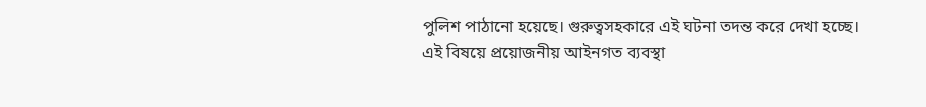পুলিশ পাঠানো হয়েছে। গুরুত্বসহকারে এই ঘটনা তদন্ত করে দেখা হচ্ছে। এই বিষয়ে প্রয়োজনীয় আইনগত ব্যবস্থা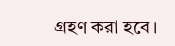গ্রহণ করা হবে।